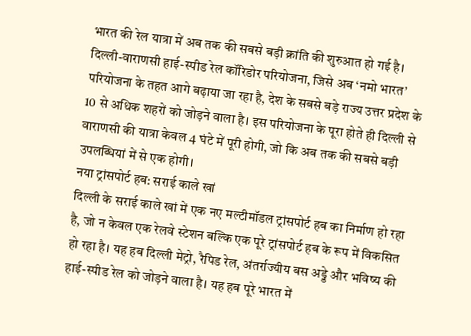भारत की रेल यात्रा में अब तक की सबसे बड़ी क्रांति की शुरुआत हो गई है। दिल्ली-वाराणसी हाई-स्पीड रेल कॉरिडोर परियोजना, जिसे अब ‘नमो भारत’ परियोजना के तहत आगे बढ़ाया जा रहा है, देश के सबसे बड़े राज्य उत्तर प्रदेश के 10 से अधिक शहरों को जोड़ने वाला है। इस परियोजना के पूरा होते ही दिल्ली से वाराणसी की यात्रा केवल 4 घंटे में पूरी होगी, जो कि अब तक की सबसे बड़ी उपलब्धियां में से एक होगी।
नया ट्रांसपोर्ट हब: सराई काले खां
दिल्ली के सराई काले खां में एक नए मल्टीमॉडल ट्रांसपोर्ट हब का निर्माण हो रहा है, जो न केवल एक रेलवे स्टेशन बल्कि एक पूरे ट्रांसपोर्ट हब के रूप में विकसित हो रहा है। यह हब दिल्ली मेट्रो, रैपिड रेल, अंतर्राज्यीय बस अड्डे और भविष्य की हाई-स्पीड रेल को जोड़ने वाला है। यह हब पूरे भारत में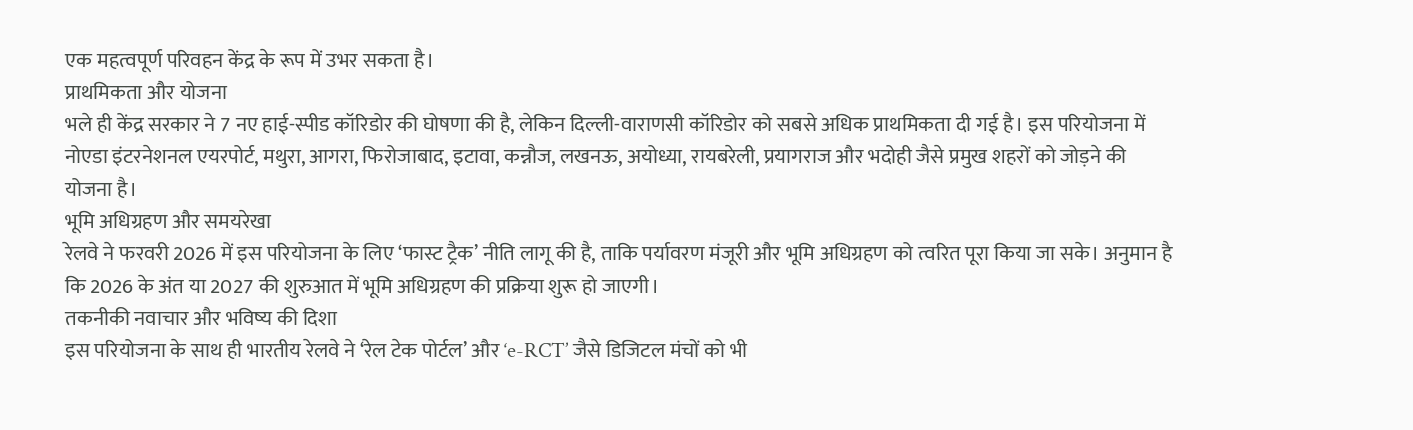एक महत्वपूर्ण परिवहन केंद्र के रूप में उभर सकता है।
प्राथमिकता और योजना
भले ही केंद्र सरकार ने 7 नए हाई-स्पीड कॉरिडोर की घोषणा की है, लेकिन दिल्ली-वाराणसी कॉरिडोर को सबसे अधिक प्राथमिकता दी गई है। इस परियोजना में नोएडा इंटरनेशनल एयरपोर्ट, मथुरा, आगरा, फिरोजाबाद, इटावा, कन्नौज, लखनऊ, अयोध्या, रायबरेली, प्रयागराज और भदोही जैसे प्रमुख शहरों को जोड़ने की योजना है।
भूमि अधिग्रहण और समयरेखा
रेलवे ने फरवरी 2026 में इस परियोजना के लिए ‘फास्ट ट्रैक’ नीति लागू की है, ताकि पर्यावरण मंजूरी और भूमि अधिग्रहण को त्वरित पूरा किया जा सके। अनुमान है कि 2026 के अंत या 2027 की शुरुआत में भूमि अधिग्रहण की प्रक्रिया शुरू हो जाएगी।
तकनीकी नवाचार और भविष्य की दिशा
इस परियोजना के साथ ही भारतीय रेलवे ने ‘रेल टेक पोर्टल’ और ‘e-RCT’ जैसे डिजिटल मंचों को भी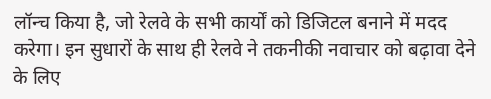लॉन्च किया है, जो रेलवे के सभी कार्यों को डिजिटल बनाने में मदद करेगा। इन सुधारों के साथ ही रेलवे ने तकनीकी नवाचार को बढ़ावा देने के लिए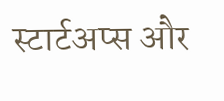स्टार्टअप्स और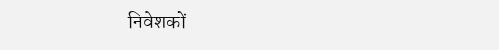निवेशकों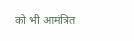को भी आमंत्रित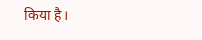किया है।